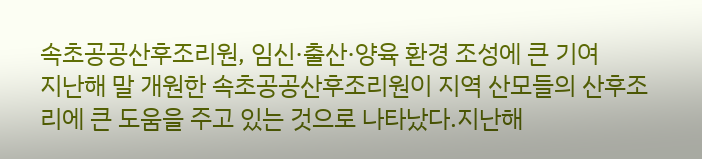속초공공산후조리원, 임신·출산·양육 환경 조성에 큰 기여
지난해 말 개원한 속초공공산후조리원이 지역 산모들의 산후조리에 큰 도움을 주고 있는 것으로 나타났다.지난해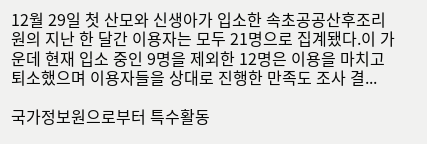12월 29일 첫 산모와 신생아가 입소한 속초공공산후조리원의 지난 한 달간 이용자는 모두 21명으로 집계됐다.이 가운데 현재 입소 중인 9명을 제외한 12명은 이용을 마치고 퇴소했으며 이용자들을 상대로 진행한 만족도 조사 결...

국가정보원으로부터 특수활동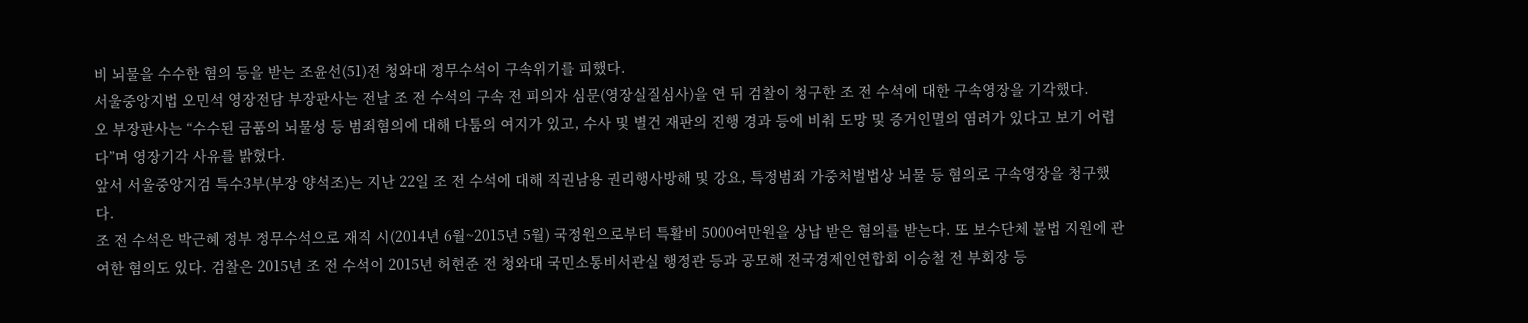비 뇌물을 수수한 혐의 등을 받는 조윤선(51)전 청와대 정무수석이 구속위기를 피했다.
서울중앙지법 오민석 영장전담 부장판사는 전날 조 전 수석의 구속 전 피의자 심문(영장실질심사)을 연 뒤 검찰이 청구한 조 전 수석에 대한 구속영장을 기각했다.
오 부장판사는 “수수된 금품의 뇌물성 등 범죄혐의에 대해 다툼의 여지가 있고, 수사 및 별건 재판의 진행 경과 등에 비춰 도망 및 증거인멸의 염려가 있다고 보기 어렵다”며 영장기각 사유를 밝혔다.
앞서 서울중앙지검 특수3부(부장 양석조)는 지난 22일 조 전 수석에 대해 직권남용 권리행사방해 및 강요, 특정범죄 가중처벌법상 뇌물 등 혐의로 구속영장을 청구했다.
조 전 수석은 박근혜 정부 정무수석으로 재직 시(2014년 6월~2015년 5월) 국정원으로부터 특활비 5000여만원을 상납 받은 혐의를 받는다. 또 보수단체 불법 지원에 관여한 혐의도 있다. 검찰은 2015년 조 전 수석이 2015년 허현준 전 청와대 국민소통비서관실 행정관 등과 공모해 전국경제인연합회 이승철 전 부회장 등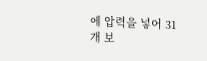에 압력을 넣어 31개 보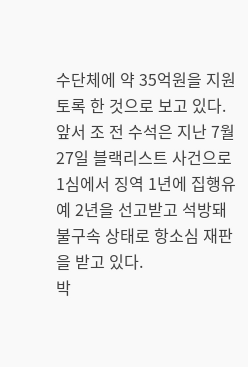수단체에 약 35억원을 지원토록 한 것으로 보고 있다.
앞서 조 전 수석은 지난 7월27일 블랙리스트 사건으로 1심에서 징역 1년에 집행유예 2년을 선고받고 석방돼 불구속 상태로 항소심 재판을 받고 있다.
박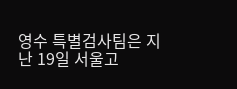영수 특별검사팀은 지난 19일 서울고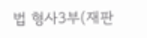법 형사3부(재판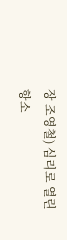장 조영철) 심리로 열린 항소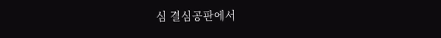심 결심공판에서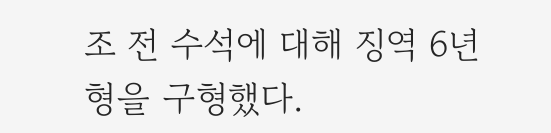조 전 수석에 대해 징역 6년형을 구형했다.